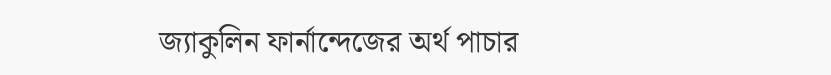জ্যাকুলিন ফার্নান্দেজের অর্থ পাচার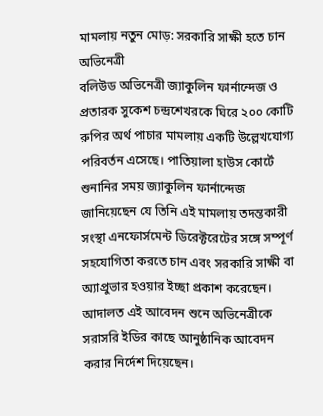মামলায় নতুন মোড়: সরকারি সাক্ষী হতে চান অভিনেত্রী
বলিউড অভিনেত্রী জ্যাকুলিন ফার্নান্দেজ ও প্রতারক সুকেশ চন্দ্রশেখরকে ঘিরে ২০০ কোটি রুপির অর্থ পাচার মামলায় একটি উল্লেখযোগ্য পরিবর্তন এসেছে। পাতিয়ালা হাউস কোর্টে শুনানির সময় জ্যাকুলিন ফার্নান্দেজ জানিয়েছেন যে তিনি এই মামলায় তদন্তকারী সংস্থা এনফোর্সমেন্ট ডিরেক্টরেটের সঙ্গে সম্পূর্ণ সহযোগিতা করতে চান এবং সরকারি সাক্ষী বা অ্যাপ্রুভার হওয়ার ইচ্ছা প্রকাশ করেছেন। আদালত এই আবেদন শুনে অভিনেত্রীকে সরাসরি ইডির কাছে আনুষ্ঠানিক আবেদন করার নির্দেশ দিয়েছেন।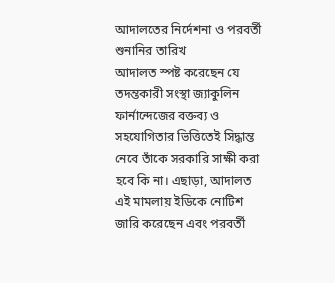আদালতের নির্দেশনা ও পরবর্তী শুনানির তারিখ
আদালত স্পষ্ট করেছেন যে তদন্তকারী সংস্থা জ্যাকুলিন ফার্নান্দেজের বক্তব্য ও সহযোগিতার ভিত্তিতেই সিদ্ধান্ত নেবে তাঁকে সরকারি সাক্ষী করা হবে কি না। এছাড়া, আদালত এই মামলায় ইডিকে নোটিশ জারি করেছেন এবং পরবর্তী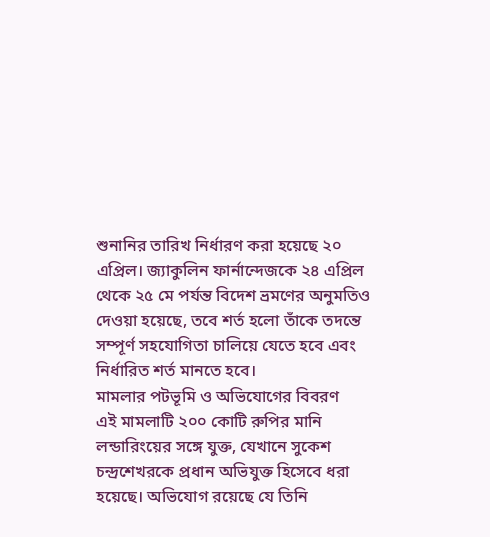শুনানির তারিখ নির্ধারণ করা হয়েছে ২০ এপ্রিল। জ্যাকুলিন ফার্নান্দেজকে ২৪ এপ্রিল থেকে ২৫ মে পর্যন্ত বিদেশ ভ্রমণের অনুমতিও দেওয়া হয়েছে, তবে শর্ত হলো তাঁকে তদন্তে সম্পূর্ণ সহযোগিতা চালিয়ে যেতে হবে এবং নির্ধারিত শর্ত মানতে হবে।
মামলার পটভূমি ও অভিযোগের বিবরণ
এই মামলাটি ২০০ কোটি রুপির মানি লন্ডারিংয়ের সঙ্গে যুক্ত, যেখানে সুকেশ চন্দ্রশেখরকে প্রধান অভিযুক্ত হিসেবে ধরা হয়েছে। অভিযোগ রয়েছে যে তিনি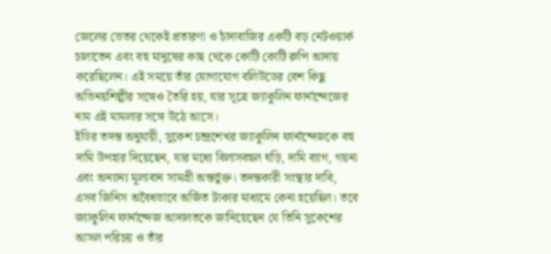জেলের ভেতর থেকেই প্রতারণা ও চাঁদাবাজির একটি বড় নেটওয়ার্ক চালাতেন এবং বহু মানুষের কাছ থেকে কোটি কোটি রুপি আদায় করেছিলেন। এই সময়ে তাঁর যোগাযোগ বলিউডের বেশ কিছু অভিনয়শিল্পীর সঙ্গেও তৈরি হয়, যার সূত্রে জ্যাকুলিন ফার্নান্দেজের নাম এই মামলার সঙ্গে উঠে আসে।
ইডির তদন্ত অনুযায়ী, সুকেশ চন্দ্রশেখর জ্যাকুলিন ফার্নান্দেজকে বহু দামি উপহার দিয়েছেন, যার মধ্যে বিলাসবহুল ঘড়ি, দামি ব্যাগ, গয়না এবং অন্যান্য মূল্যবান সামগ্রী অন্তর্ভুক্ত। তদন্তকারী সংস্থার দাবি, এসব জিনিস অবৈধভাবে অর্জিত টাকার মাধ্যমে কেনা হয়েছিল। তবে জ্যাকুলিন ফার্নান্দেজ আদালতকে জানিয়েছেন যে তিনি সুকেশের আসল পরিচয় ও তাঁর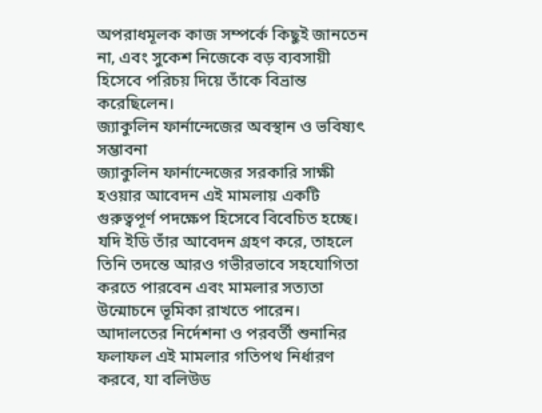অপরাধমূলক কাজ সম্পর্কে কিছুই জানতেন না, এবং সুকেশ নিজেকে বড় ব্যবসায়ী হিসেবে পরিচয় দিয়ে তাঁকে বিভ্রান্ত করেছিলেন।
জ্যাকুলিন ফার্নান্দেজের অবস্থান ও ভবিষ্যৎ সম্ভাবনা
জ্যাকুলিন ফার্নান্দেজের সরকারি সাক্ষী হওয়ার আবেদন এই মামলায় একটি গুরুত্বপূর্ণ পদক্ষেপ হিসেবে বিবেচিত হচ্ছে। যদি ইডি তাঁর আবেদন গ্রহণ করে, তাহলে তিনি তদন্তে আরও গভীরভাবে সহযোগিতা করতে পারবেন এবং মামলার সত্যতা উন্মোচনে ভূমিকা রাখতে পারেন। আদালতের নির্দেশনা ও পরবর্তী শুনানির ফলাফল এই মামলার গতিপথ নির্ধারণ করবে, যা বলিউড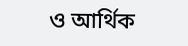ও আর্থিক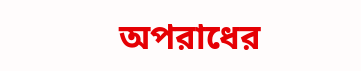অপরাধের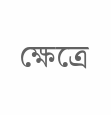ক্ষেত্রে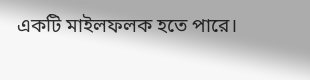একটি মাইলফলক হতে পারে।